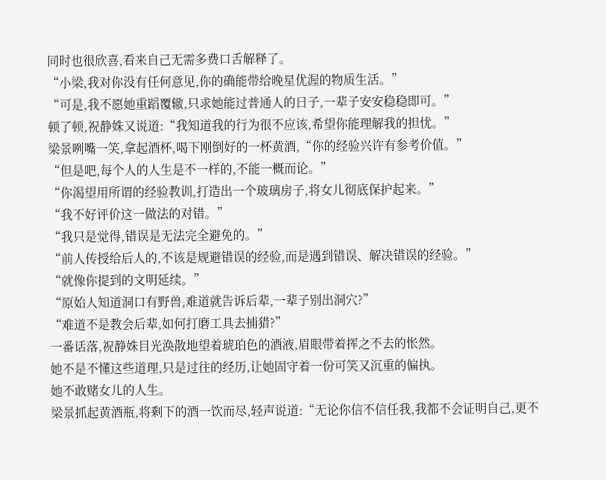同时也很欣喜,看来自己无需多费口舌解释了。
“小梁,我对你没有任何意见,你的确能带给晚星优渥的物质生活。”
“可是,我不愿她重蹈覆辙,只求她能过普通人的日子,一辈子安安稳稳即可。”
顿了顿,祝静姝又说道:“我知道我的行为很不应该,希望你能理解我的担忧。”
梁景咧嘴一笑,拿起酒杯,喝下刚倒好的一杯黄酒,“你的经验兴许有参考价值。”
“但是吧,每个人的人生是不一样的,不能一概而论。”
“你渴望用所谓的经验教训,打造出一个玻璃房子,将女儿彻底保护起来。”
“我不好评价这一做法的对错。”
“我只是觉得,错误是无法完全避免的。”
“前人传授给后人的,不该是规避错误的经验,而是遇到错误、解决错误的经验。”
“就像你提到的文明延续。”
“原始人知道洞口有野兽,难道就告诉后辈,一辈子别出洞穴?”
“难道不是教会后辈,如何打磨工具去捕猎?”
一番话落,祝静姝目光涣散地望着琥珀色的酒液,眉眼带着挥之不去的怅然。
她不是不懂这些道理,只是过往的经历,让她固守着一份可笑又沉重的偏执。
她不敢赌女儿的人生。
梁景抓起黄酒瓶,将剩下的酒一饮而尽,轻声说道:“无论你信不信任我,我都不会证明自己,更不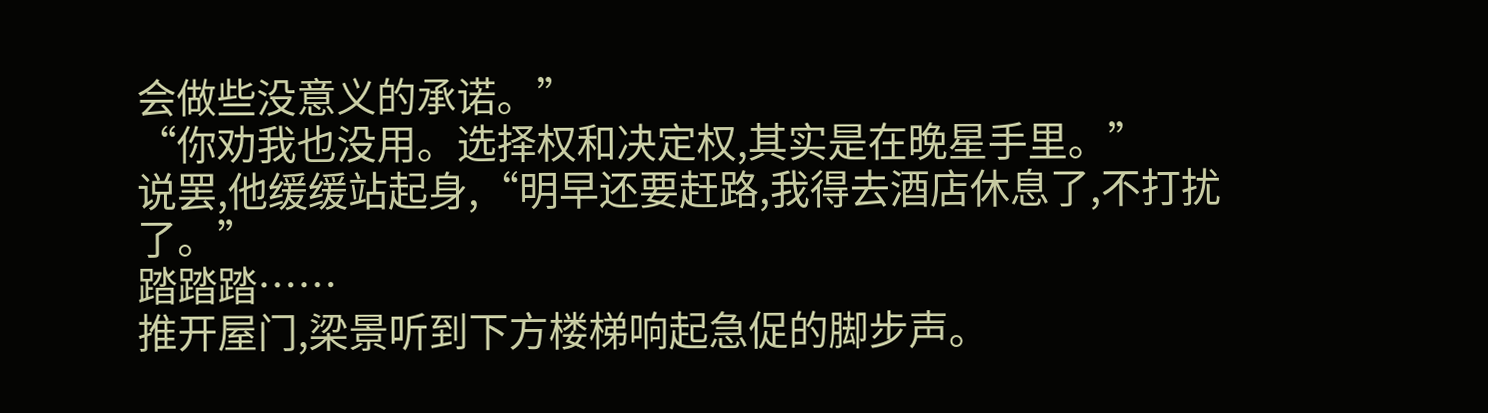会做些没意义的承诺。”
“你劝我也没用。选择权和决定权,其实是在晚星手里。”
说罢,他缓缓站起身,“明早还要赶路,我得去酒店休息了,不打扰了。”
踏踏踏……
推开屋门,梁景听到下方楼梯响起急促的脚步声。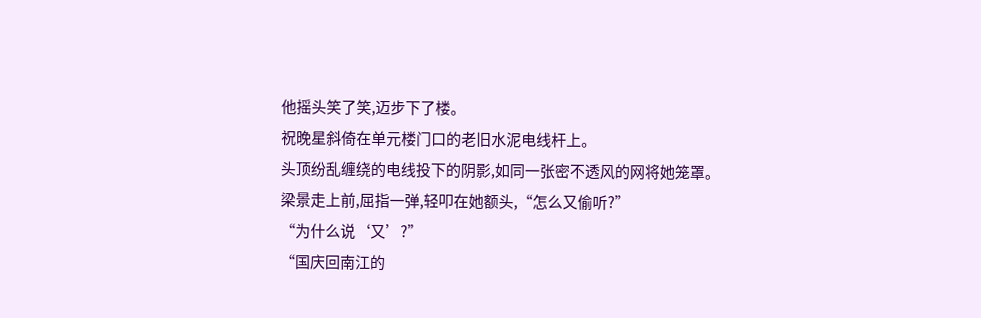他摇头笑了笑,迈步下了楼。
祝晚星斜倚在单元楼门口的老旧水泥电线杆上。
头顶纷乱缠绕的电线投下的阴影,如同一张密不透风的网将她笼罩。
梁景走上前,屈指一弹,轻叩在她额头,“怎么又偷听?”
“为什么说‘又’?”
“国庆回南江的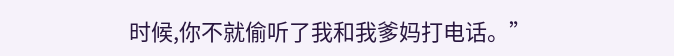时候,你不就偷听了我和我爹妈打电话。”